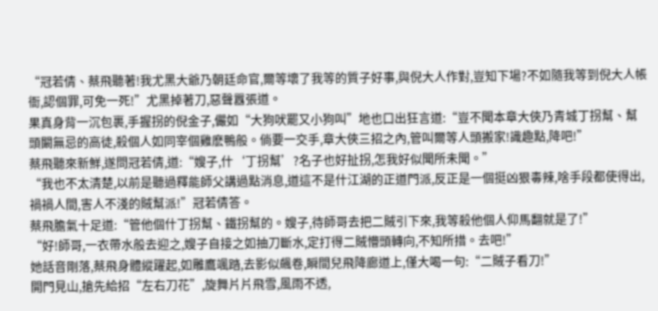“冠若倩、蔡飛聽著!我尤黑大爺乃朝廷命官,爾等壞了我等的質子好事,與倪大人作對,豈知下場?不如隨我等到倪大人帳衙,認個罪,可免一死!”尤黑掉著刀,惡聲囂張道。
果真身背一沉包裹,手握拐的倪金子,儼如“大狗吠罷又小狗叫”地也口出狂言道:“豈不聞本章大俠乃青城丁拐幫、幫頭闞無忌的高徒,殺個人如同宰個雞麽鴨般。倘要一交手,章大俠三招之內,管叫爾等人頭搬家!識趣點,降吧!”
蔡飛聽來新鮮,遂問冠若倩,道:“嫂子,什‘丁拐幫’?名子也好扯拐,怎我好似聞所未聞。”
“我也不太清楚,以前是聽過釋能師父講過點消息,道這不是什江湖的正道門派,反正是一個挺凶狠毒辣,啥手段都使得出,禍禍人間,害人不淺的賊幫派!”冠若倩答。
蔡飛膽氣十足道:“管他個什丁拐幫、鐵拐幫的。嫂子,待師哥去把二賊引下來,我等殺他個人仰馬翻就是了!”
“好!師哥,一衣帶水般去迎之,嫂子自接之如抽刀斷水,定打得二賊懵頭轉向,不知所措。去吧!”
她話音剛落,蔡飛身體縱躍起,如雕鷹颯踏,去影似飆卷,瞬間兒飛降廊道上,僅大喝一句:“二賊子看刀!”
開門見山,搶先給招“左右刀花”,旋舞片片飛雪,風雨不透,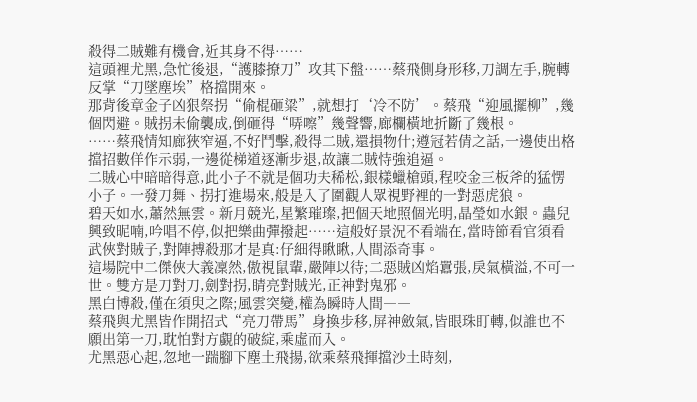殺得二賊難有機會,近其身不得……
這頭裡尤黑,急忙後退,“護膝撩刀”攻其下盤……蔡飛側身形移,刀調左手,腕轉反掌“刀墜塵埃”格擋開來。
那背後章金子凶狠祭拐“偷棍砸粱”,就想打‘冷不防’。蔡飛“迎風擺柳”,幾個閃避。賊拐未偷襲成,倒砸得“哢嚓”幾聲響,廊欄橫地折斷了幾根。
……蔡飛情知廊狹窄逼,不好鬥擊,殺得二賊,還損物什;遵冠若倩之話,一邊使出格擋招數佯作示弱,一邊從梯道逐漸步退,故讓二賊恃強追逼。
二賊心中暗暗得意,此小子不就是個功夫稀松,銀樣蠟槍頭,程咬金三板斧的猛愣小子。一發刀舞、拐打進場來,般是入了圍觀人眾視野裡的一對惡虎狼。
碧天如水,蕭然無雲。新月競光,星繁璀璨,把個天地照個光明,晶瑩如水銀。蟲兒興致昵喃,吟唱不停,似把樂曲彈撥起……這般好景況不看端在,當時節看官須看武俠對賊子,對陣搏殺那才是真:仔細得瞅瞅,人間添奇事。
這場院中二傑俠大義凜然,傲視鼠輩,嚴陣以待;二惡賊凶焰囂張,戾氣橫溢,不可一世。雙方是刀對刀,劍對拐,睛亮對賊光,正神對鬼邪。
黑白博殺,僅在須臾之際;風雲突變,權為瞬時人間――
蔡飛與尤黑皆作開招式“亮刀帶馬”身換步移,屏神斂氣,皆眼珠盯轉,似誰也不願出第一刀,耽怕對方覷的破綻,乘虛而入。
尤黑惡心起,忽地一踹腳下塵土飛揚,欲乘蔡飛揮擋沙土時刻,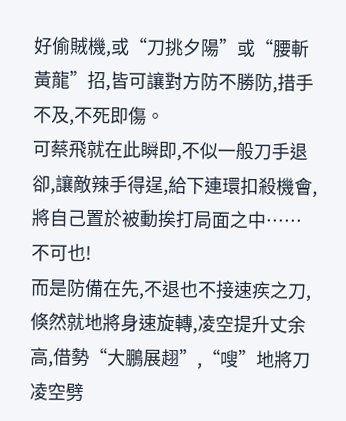好偷賊機,或“刀挑夕陽”或“腰斬黃龍”招,皆可讓對方防不勝防,措手不及,不死即傷。
可蔡飛就在此瞬即,不似一般刀手退卻,讓敵辣手得逞,給下連環扣殺機會,將自己置於被動挨打局面之中……不可也!
而是防備在先,不退也不接速疾之刀,倏然就地將身速旋轉,凌空提升丈余高,借勢“大鵬展趐”,“嗖”地將刀凌空劈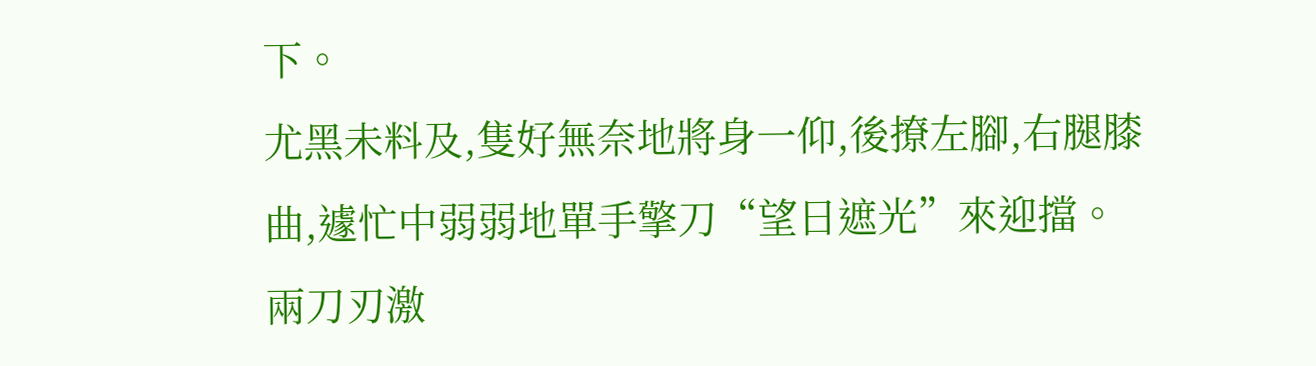下。
尤黑未料及,隻好無奈地將身一仰,後撩左腳,右腿膝曲,遽忙中弱弱地單手擎刀“望日遮光”來迎擋。
兩刀刃激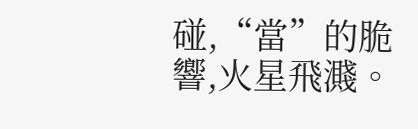碰,“當”的脆響,火星飛濺。